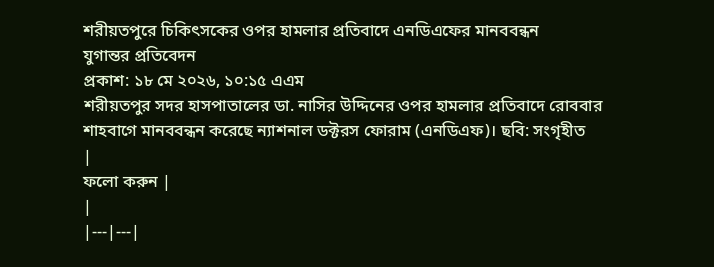শরীয়তপুরে চিকিৎসকের ওপর হামলার প্রতিবাদে এনডিএফের মানববন্ধন
যুগান্তর প্রতিবেদন
প্রকাশ: ১৮ মে ২০২৬, ১০:১৫ এএম
শরীয়তপুর সদর হাসপাতালের ডা. নাসির উদ্দিনের ওপর হামলার প্রতিবাদে রোববার শাহবাগে মানববন্ধন করেছে ন্যাশনাল ডক্টরস ফোরাম (এনডিএফ)। ছবি: সংগৃহীত
|
ফলো করুন |
|
|---|---|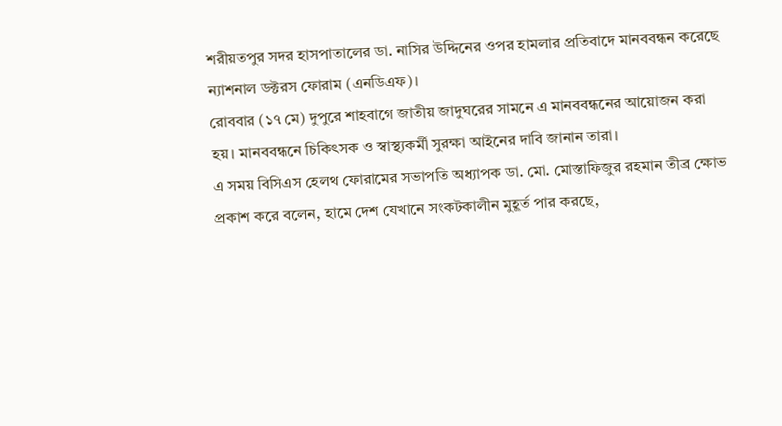শরীয়তপুর সদর হাসপাতালের ডা. নাসির উদ্দিনের ওপর হামলার প্রতিবাদে মানববন্ধন করেছে ন্যাশনাল ডক্টরস ফোরাম (এনডিএফ)।
রোববার (১৭ মে) দুপুরে শাহবাগে জাতীয় জাদুঘরের সামনে এ মানববন্ধনের আয়োজন করা হয়। মানববন্ধনে চিকিৎসক ও স্বাস্থ্যকর্মী সুরক্ষা আইনের দাবি জানান তারা।
এ সময় বিসিএস হেলথ ফোরামের সভাপতি অধ্যাপক ডা. মো. মোস্তাফিজুর রহমান তীব্র ক্ষোভ প্রকাশ করে বলেন, হামে দেশ যেখানে সংকটকালীন মুহূর্ত পার করছে,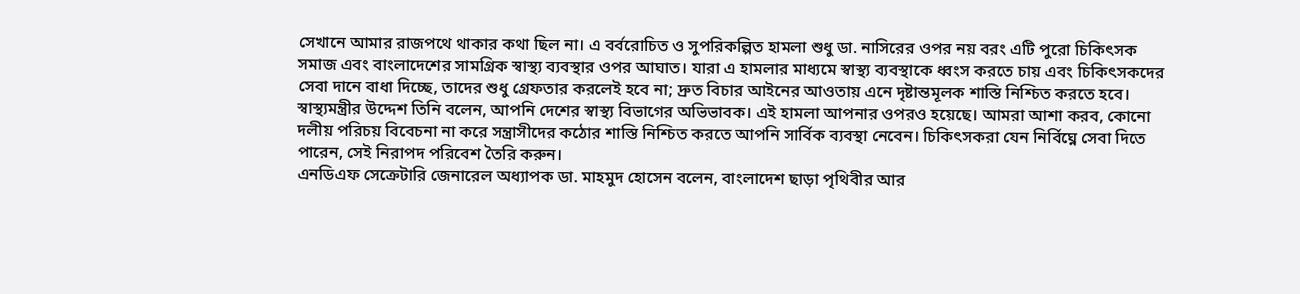সেখানে আমার রাজপথে থাকার কথা ছিল না। এ বর্বরোচিত ও সুপরিকল্পিত হামলা শুধু ডা. নাসিরের ওপর নয় বরং এটি পুরো চিকিৎসক সমাজ এবং বাংলাদেশের সামগ্রিক স্বাস্থ্য ব্যবস্থার ওপর আঘাত। যারা এ হামলার মাধ্যমে স্বাস্থ্য ব্যবস্থাকে ধ্বংস করতে চায় এবং চিকিৎসকদের সেবা দানে বাধা দিচ্ছে, তাদের শুধু গ্রেফতার করলেই হবে না; দ্রুত বিচার আইনের আওতায় এনে দৃষ্টান্তমূলক শাস্তি নিশ্চিত করতে হবে।
স্বাস্থ্যমন্ত্রীর উদ্দেশ তিনি বলেন, আপনি দেশের স্বাস্থ্য বিভাগের অভিভাবক। এই হামলা আপনার ওপরও হয়েছে। আমরা আশা করব, কোনো দলীয় পরিচয় বিবেচনা না করে সন্ত্রাসীদের কঠোর শাস্তি নিশ্চিত করতে আপনি সার্বিক ব্যবস্থা নেবেন। চিকিৎসকরা যেন নির্বিঘ্নে সেবা দিতে পারেন, সেই নিরাপদ পরিবেশ তৈরি করুন।
এনডিএফ সেক্রেটারি জেনারেল অধ্যাপক ডা. মাহমুদ হোসেন বলেন, বাংলাদেশ ছাড়া পৃথিবীর আর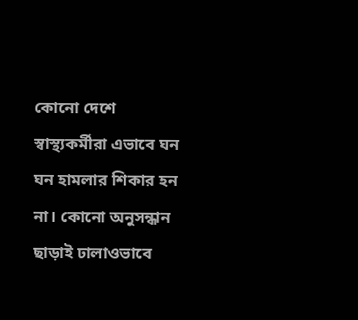কোনো দেশে স্বাস্থ্যকর্মীরা এভাবে ঘন ঘন হামলার শিকার হন না। কোনো অনুসন্ধান ছাড়াই ঢালাওভাবে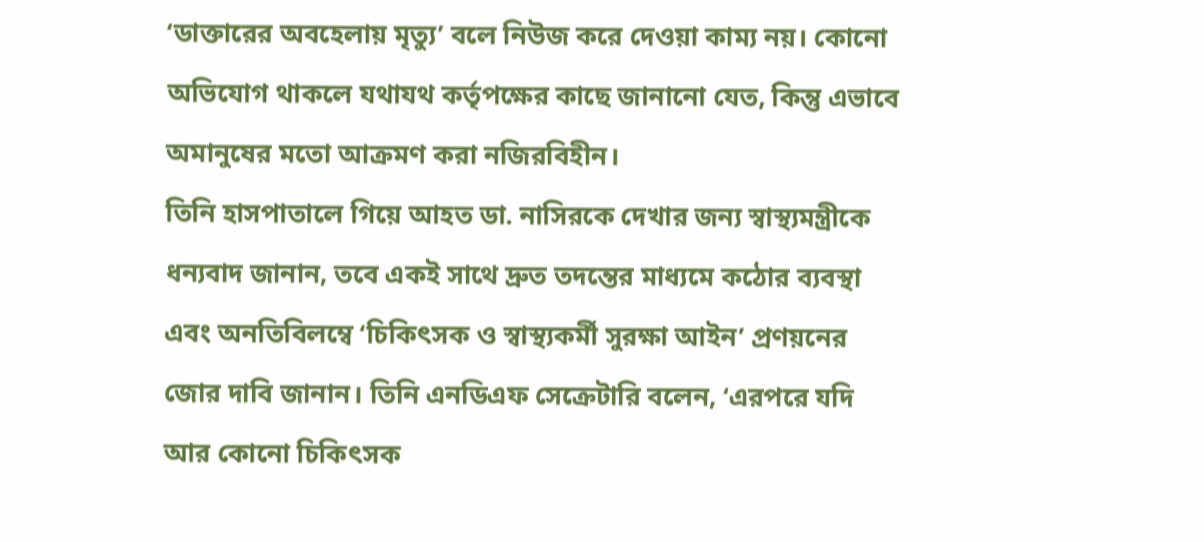‘ডাক্তারের অবহেলায় মৃত্যু’ বলে নিউজ করে দেওয়া কাম্য নয়। কোনো অভিযোগ থাকলে যথাযথ কর্তৃপক্ষের কাছে জানানো যেত, কিন্তু এভাবে অমানুষের মতো আক্রমণ করা নজিরবিহীন।
তিনি হাসপাতালে গিয়ে আহত ডা. নাসিরকে দেখার জন্য স্বাস্থ্যমন্ত্রীকে ধন্যবাদ জানান, তবে একই সাথে দ্রুত তদন্তের মাধ্যমে কঠোর ব্যবস্থা এবং অনতিবিলম্বে ‘চিকিৎসক ও স্বাস্থ্যকর্মী সুরক্ষা আইন’ প্রণয়নের জোর দাবি জানান। তিনি এনডিএফ সেক্রেটারি বলেন, ‘এরপরে যদি আর কোনো চিকিৎসক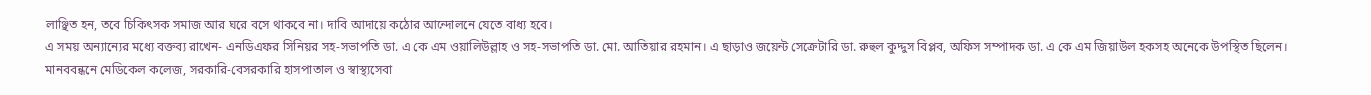লাঞ্ছিত হন, তবে চিকিৎসক সমাজ আর ঘরে বসে থাকবে না। দাবি আদায়ে কঠোর আন্দোলনে যেতে বাধ্য হবে।
এ সময় অন্যান্যের মধ্যে বক্তব্য রাখেন- এনডিএফর সিনিয়র সহ-সভাপতি ডা. এ কে এম ওয়ালিউল্লাহ ও সহ-সভাপতি ডা. মো. আতিয়ার রহমান। এ ছাড়াও জয়েন্ট সেক্রেটারি ডা. রুহুল কুদ্দুস বিপ্লব, অফিস সম্পাদক ডা. এ কে এম জিয়াউল হকসহ অনেকে উপস্থিত ছিলেন।
মানববন্ধনে মেডিকেল কলেজ, সরকারি-বেসরকারি হাসপাতাল ও স্বাস্থ্যসেবা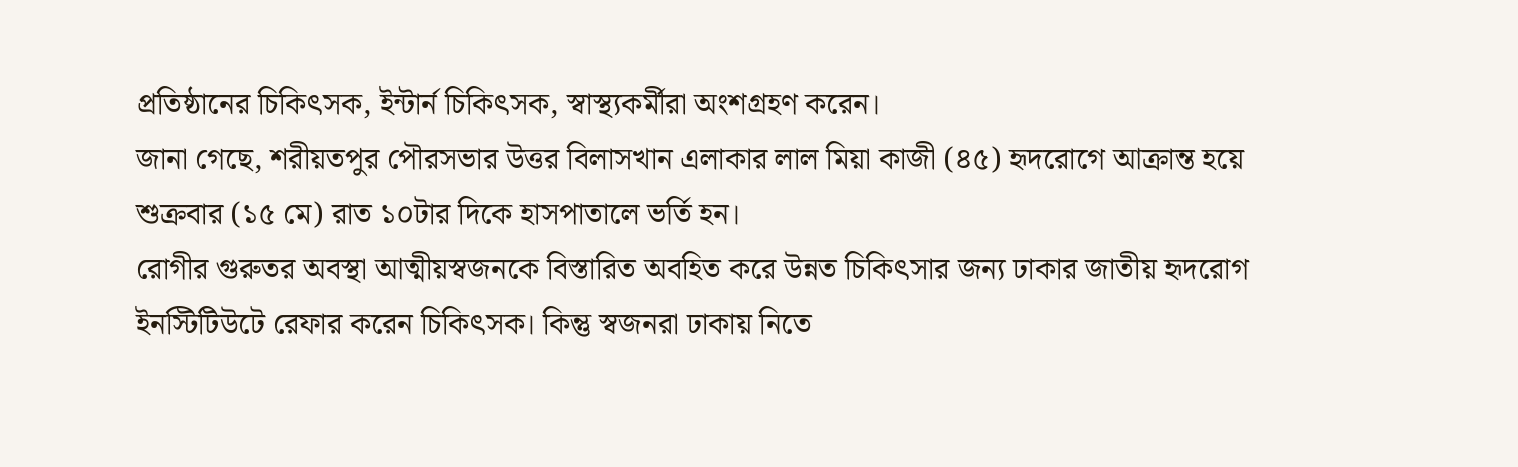প্রতিষ্ঠানের চিকিৎসক, ইন্টার্ন চিকিৎসক, স্বাস্থ্যকর্মীরা অংশগ্রহণ করেন।
জানা গেছে, শরীয়তপুর পৌরসভার উত্তর বিলাসখান এলাকার লাল মিয়া কাজী (৪৫) হৃদরোগে আক্রান্ত হয়ে শুক্রবার (১৫ মে) রাত ১০টার দিকে হাসপাতালে ভর্তি হন।
রোগীর গুরুতর অবস্থা আত্মীয়স্বজনকে বিস্তারিত অবহিত করে উন্নত চিকিৎসার জন্য ঢাকার জাতীয় হৃদরোগ ইনস্টিটিউটে রেফার করেন চিকিৎসক। কিন্তু স্বজনরা ঢাকায় নিতে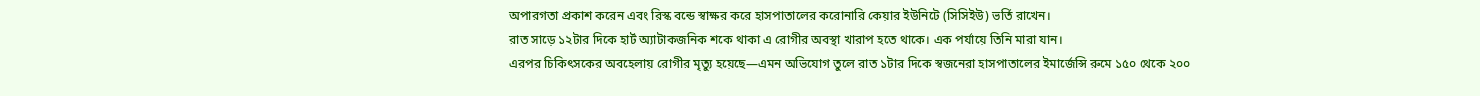অপারগতা প্রকাশ করেন এবং রিস্ক বন্ডে স্বাক্ষর করে হাসপাতালের করোনারি কেয়ার ইউনিটে (সিসিইউ) ভর্তি রাখেন।
রাত সাড়ে ১২টার দিকে হার্ট অ্যাটাকজনিক শকে থাকা এ রোগীর অবস্থা খারাপ হতে থাকে। এক পর্যায়ে তিনি মারা যান।
এরপর চিকিৎসকের অবহেলায় রোগীর মৃত্যু হয়েছে—এমন অভিযোগ তুলে রাত ১টার দিকে স্বজনেরা হাসপাতালের ইমার্জেন্সি রুমে ১৫০ থেকে ২০০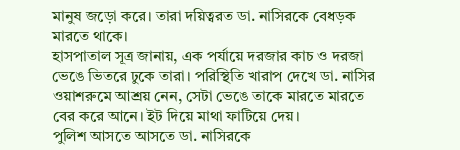মানুষ জড়ো করে। তারা দয়িত্বরত ডা. নাসিরকে বেধড়ক মারতে থাকে।
হাসপাতাল সূত্র জানায়, এক পর্যায়ে দরজার কাচ ও দরজা ভেঙে ভিতরে ঢুকে তারা। পরিস্থিতি খারাপ দেখে ডা. নাসির ওয়াশরুমে আশ্রয় নেন, সেটা ভেঙে তাকে মারতে মারতে বের করে আনে। ইট দিয়ে মাথা ফাটিয়ে দেয়।
পুলিশ আসতে আসতে ডা. নাসিরকে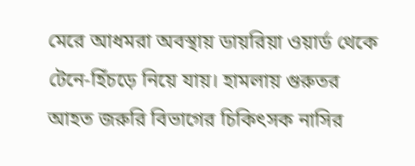মেরে আধমরা অবস্থায় ডায়রিয়া ওয়ার্ড থেকে টেনে-হিঁচড়ে নিয়ে যায়। হামলায় গুরুতর আহত জরুরি বিভাগের চিকিৎসক নাসির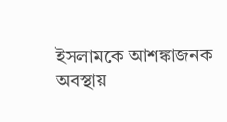ইসলামকে আশঙ্কাজনক অবস্থায়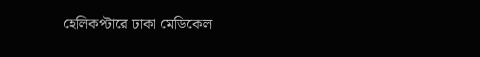হেলিকপ্টারে ঢাকা মেডিকেল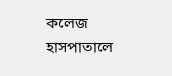কলেজ হাসপাতালে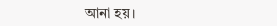আনা হয়।